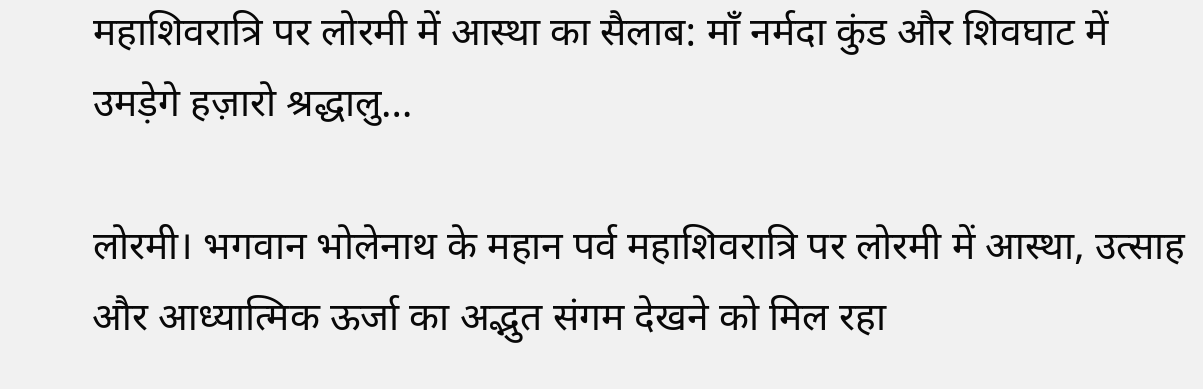महाशिवरात्रि पर लोरमी में आस्था का सैलाब: माँ नर्मदा कुंड और शिवघाट में उमड़ेगे हज़ारो श्रद्धालु…

लोरमी। भगवान भोलेनाथ के महान पर्व महाशिवरात्रि पर लोरमी में आस्था, उत्साह और आध्यात्मिक ऊर्जा का अद्भुत संगम देखने को मिल रहा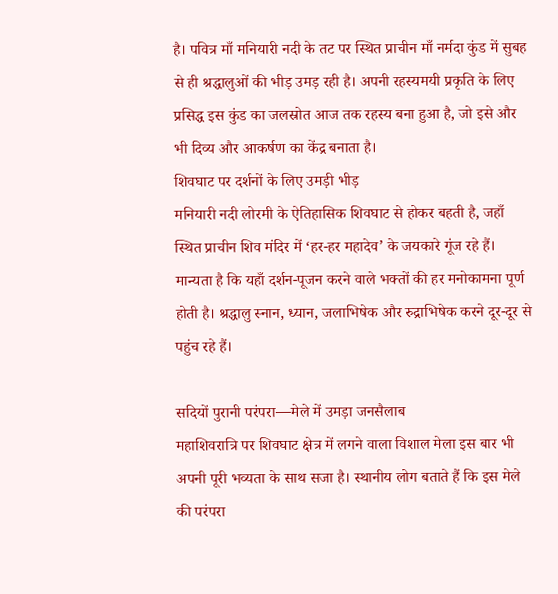है। पवित्र माँ मनियारी नदी के तट पर स्थित प्राचीन माँ नर्मदा कुंड में सुबह से ही श्रद्धालुओं की भीड़ उमड़ रही है। अपनी रहस्यमयी प्रकृति के लिए प्रसिद्ध इस कुंड का जलस्रोत आज तक रहस्य बना हुआ है, जो इसे और भी दिव्य और आकर्षण का केंद्र बनाता है।
शिवघाट पर दर्शनों के लिए उमड़ी भीड़
मनियारी नदी लोरमी के ऐतिहासिक शिवघाट से होकर बहती है, जहाँ स्थित प्राचीन शिव मंदिर में ‘हर-हर महादेव’ के जयकारे गूंज रहे हैं। मान्यता है कि यहाँ दर्शन-पूजन करने वाले भक्तों की हर मनोकामना पूर्ण होती है। श्रद्धालु स्नान, ध्यान, जलाभिषेक और रुद्राभिषेक करने दूर-दूर से पहुंच रहे हैं।

सदियों पुरानी परंपरा—मेले में उमड़ा जनसैलाब
महाशिवरात्रि पर शिवघाट क्षेत्र में लगने वाला विशाल मेला इस बार भी अपनी पूरी भव्यता के साथ सजा है। स्थानीय लोग बताते हैं कि इस मेले की परंपरा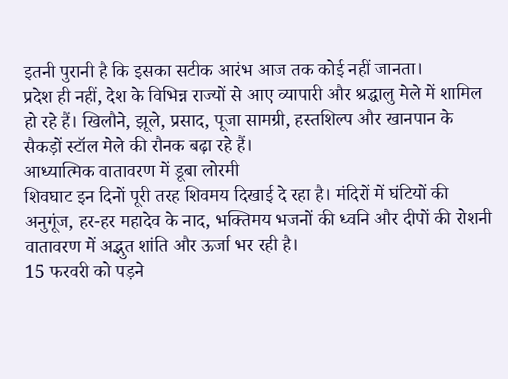इतनी पुरानी है कि इसका सटीक आरंभ आज तक कोई नहीं जानता।
प्रदेश ही नहीं, देश के विभिन्न राज्यों से आए व्यापारी और श्रद्धालु मेले में शामिल हो रहे हैं। खिलौने, झूले, प्रसाद, पूजा सामग्री, हस्तशिल्प और खानपान के सैकड़ों स्टॉल मेले की रौनक बढ़ा रहे हैं।
आध्यात्मिक वातावरण में डूबा लोरमी
शिवघाट इन दिनों पूरी तरह शिवमय दिखाई दे रहा है। मंदिरों में घंटियों की अनुगूंज, हर-हर महादेव के नाद, भक्तिमय भजनों की ध्वनि और दीपों की रोशनी वातावरण में अद्भुत शांति और ऊर्जा भर रही है।
15 फरवरी को पड़ने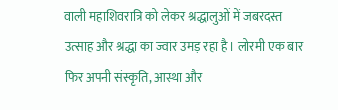वाली महाशिवरात्रि को लेकर श्रद्धालुओं में जबरदस्त उत्साह और श्रद्धा का ज्वार उमड़ रहा है। लोरमी एक बार फिर अपनी संस्कृति, आस्था और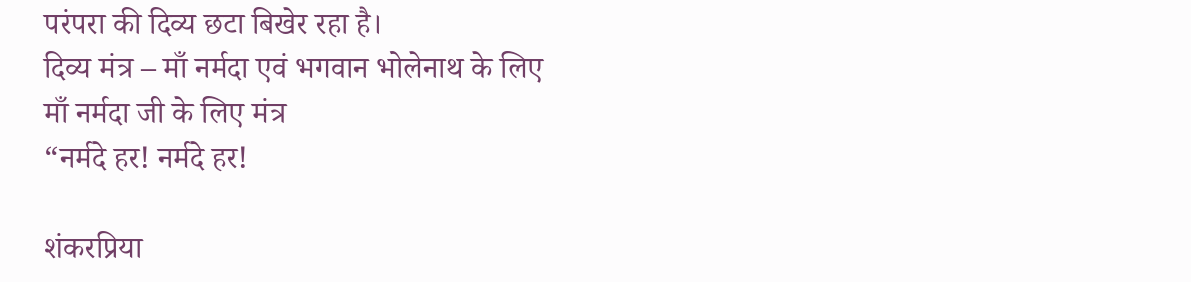परंपरा की दिव्य छटा बिखेर रहा है।
दिव्य मंत्र – माँ नर्मदा एवं भगवान भोलेनाथ के लिए
माँ नर्मदा जी के लिए मंत्र
“नर्मदे हर! नर्मदे हर!

शंकरप्रिया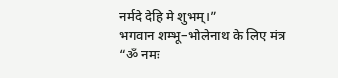नर्मदे देहि मे शुभम्।”
भगवान शम्भू–भोलेनाथ के लिए मंत्र
“ॐ नमः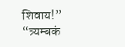शिवाय!”
“त्र्यम्बकं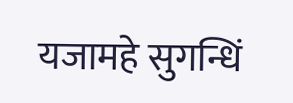यजामहे सुगन्धिं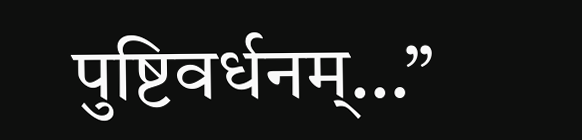पुष्टिवर्धनम्…”